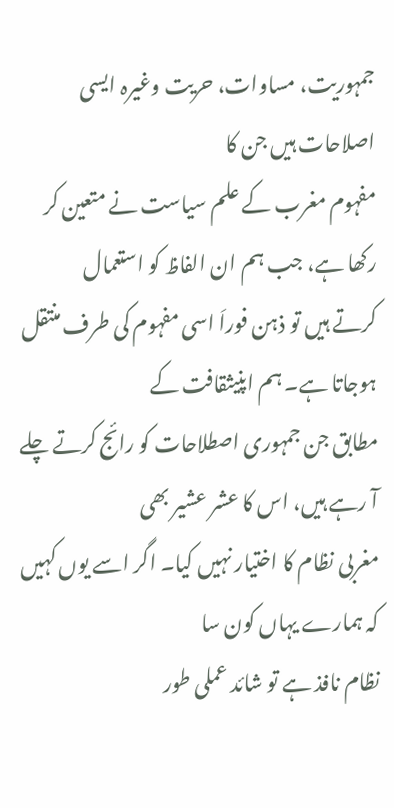جمہوریت، مساوات، حریت وغیرہ ایسی اصلاحات ہیں جن کا
مفہوم مغرب کے علم سیاست نے متعین کر رکھا ہے، جب ہم ان الفاظ کو استعمال
کرتے ہیں تو ذہن فوراَ اسی مفہوم کی طرف منتقل ہوجاتا ہے۔ ہم اپنیثقافت کے
مطابق جن جمہوری اصطلاحات کو رائج کرتے چلے آ رہے ہیں، اس کا عشر عشیر بھی
مغربی نظام کا اختیار نہیں کیا۔ اگر اسے یوں کہیں کہ ہمارے یہاں کون سا
نظام نافذ ہے تو شائد عملی طور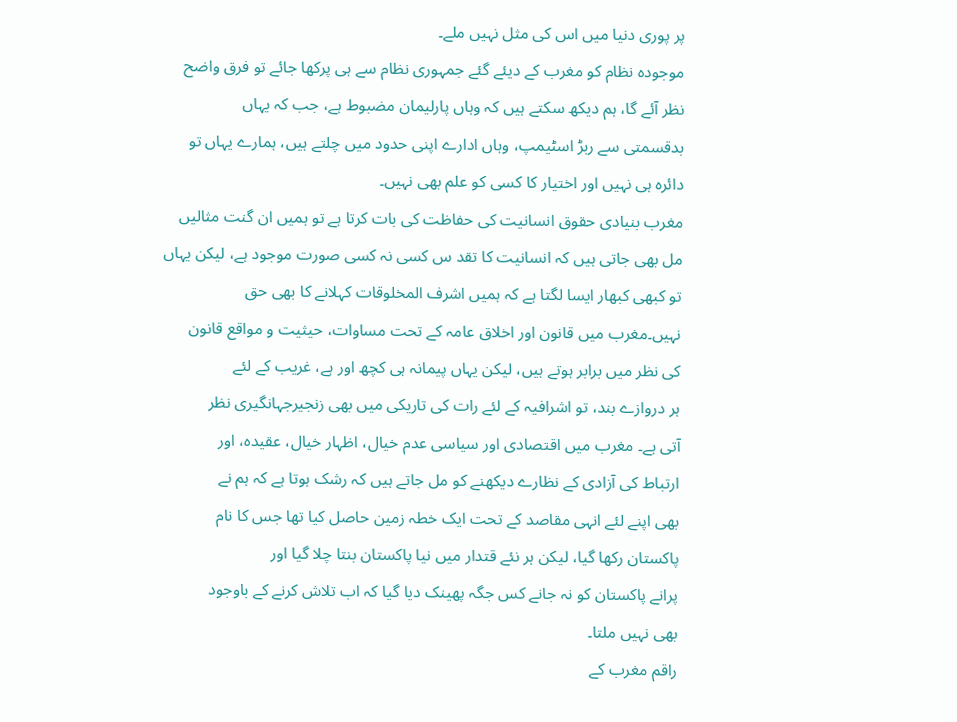پر پوری دنیا میں اس کی مثل نہیں ملے۔
موجودہ نظام کو مغرب کے دیئے گئے جمہوری نظام سے ہی پرکھا جائے تو فرق واضح
نظر آئے گا، ہم دیکھ سکتے ہیں کہ وہاں پارلیمان مضبوط ہے، جب کہ یہاں
بدقسمتی سے ربڑ اسٹیمپ، وہاں ادارے اپنی حدود میں چلتے ہیں، ہمارے یہاں تو
دائرہ ہی نہیں اور اختیار کا کسی کو علم بھی نہیں۔
مغرب بنیادی حقوق انسانیت کی حفاظت کی بات کرتا ہے تو ہمیں ان گنت مثالیں
مل بھی جاتی ہیں کہ انسانیت کا تقد س کسی نہ کسی صورت موجود ہے، لیکن یہاں
تو کبھی کبھار ایسا لگتا ہے کہ ہمیں اشرف المخلوقات کہلانے کا بھی حق
نہیں۔مغرب میں قانون اور اخلاق عامہ کے تحت مساوات، حیثیت و مواقع قانون
کی نظر میں برابر ہوتے ہیں، لیکن یہاں پیمانہ ہی کچھ اور ہے، غریب کے لئے
ہر دروازے بند، تو اشرافیہ کے لئے رات کی تاریکی میں بھی زنجیرجہانگیری نظر
آتی ہے۔ مغرب میں اقتصادی اور سیاسی عدم خیال، اظہار خیال، عقیدہ، اور
ارتباط کی آزادی کے نظارے دیکھنے کو مل جاتے ہیں کہ رشک ہوتا ہے کہ ہم نے
بھی اپنے لئے انہی مقاصد کے تحت ایک خطہ زمین حاصل کیا تھا جس کا نام
پاکستان رکھا گیا، لیکن ہر نئے قتدار میں نیا پاکستان بنتا چلا گیا اور
پرانے پاکستان کو نہ جانے کس جگہ پھینک دیا گیا کہ اب تلاش کرنے کے باوجود
بھی نہیں ملتا۔
راقم مغرب کے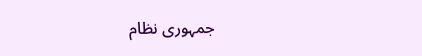جمہوری نظام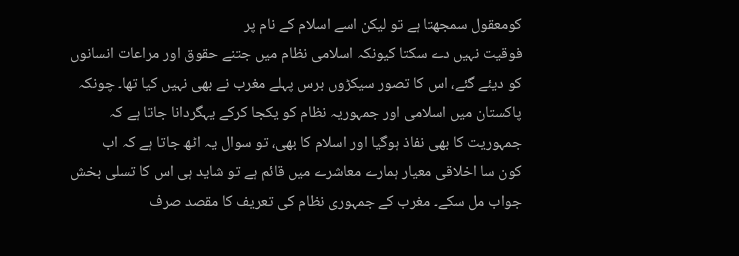کومعقول سمجھتا ہے تو لیکن اسے اسلام کے نام پر
فوقیت نہیں دے سکتا کیونکہ اسلامی نظام میں جتنے حقوق اور مراعات انسانوں
کو دیئے گئے، اس کا تصور سیکڑوں برس پہلے مغرب نے بھی نہیں کیا تھا۔ چونکہ
پاکستان میں اسلامی اور جمہوریہ نظام کو یکجا کرکے یہگردانا جاتا ہے کہ
جمہوریت کا بھی نفاذ ہوگیا اور اسلام کا بھی، تو سوال یہ اٹھ جاتا ہے کہ اب
کون سا اخلاقی معیار ہمارے معاشرے میں قائم ہے تو شاید ہی اس کا تسلی بخش
جواب مل سکے۔ مغرب کے جمہوری نظام کی تعریف کا مقصد صرف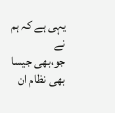یہی ہے کہ ہم نے
جو،بھی جیسا بھی نظام ان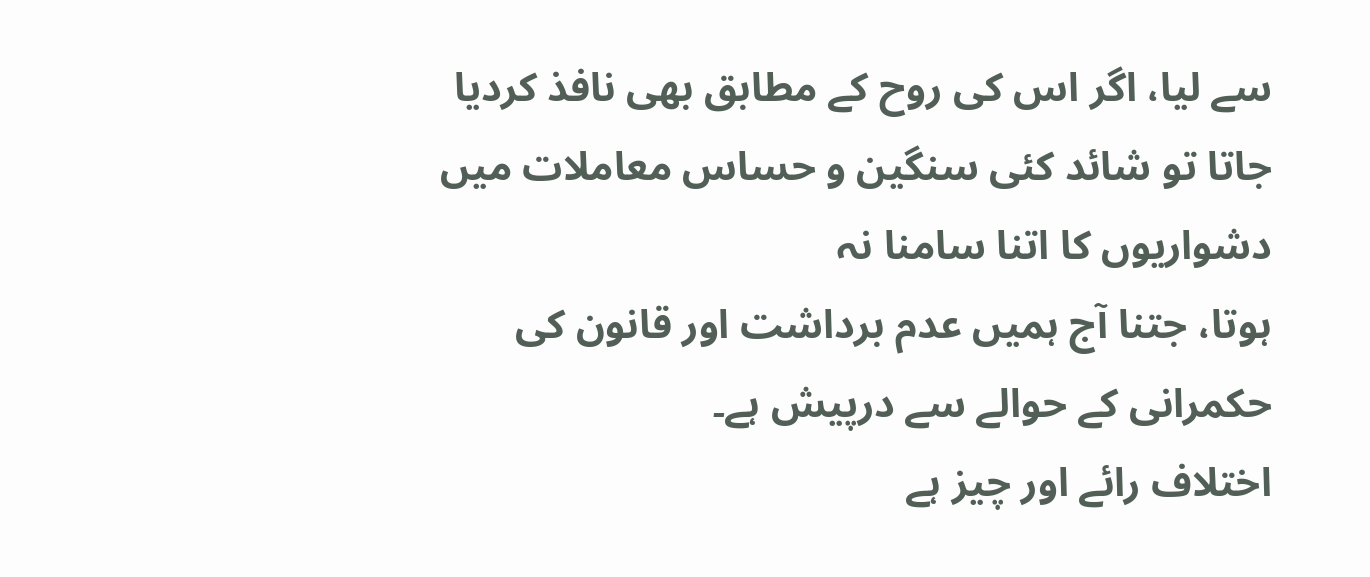سے لیا، اگر اس کی روح کے مطابق بھی نافذ کردیا
جاتا تو شائد کئی سنگین و حساس معاملات میں دشواریوں کا اتنا سامنا نہ
ہوتا، جتنا آج ہمیں عدم برداشت اور قانون کی حکمرانی کے حوالے سے درپیش ہے۔
اختلاف رائے اور چیز ہے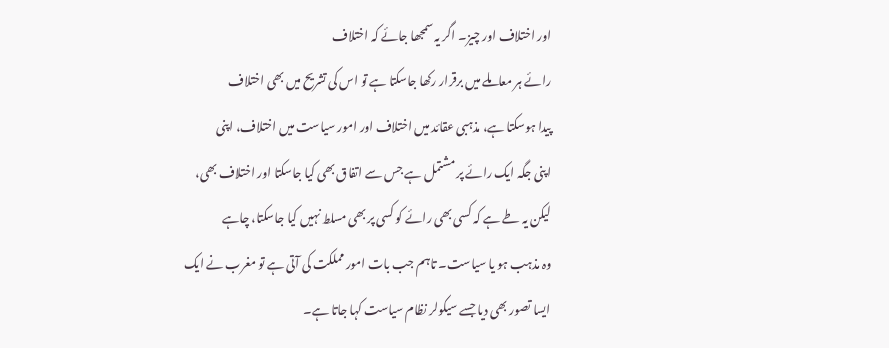اور اختلاف اور چیز۔ اگر یہ سمجھا جائے کہ اختلاف
رائے ہر معاملے میں برقرار رکھا جاسکتا ہے تو اس کی تشریح میں بھی اختلاف
پیدا ہوسکتا ہے، مذہبی عقائد میں اختلاف اور امور سیاست میں اختلاف، اپنی
اپنی جگہ ایک رائے پر مشتمل ہے جس سے اتفاق بھی کیا جاسکتا اور اختلاف بھی،
لیکن یہ طے ہے کہ کسی بھی رائے کو کسی پر بھی مسلط نہیں کیا جاسکتا، چاہے
وہ مذہب ہو یا سیاست۔ تاہم جب بات امور مملکت کی آتی ہے تو مغرب نے ایک
ایسا تصور بھی دیا جسے سیکولر نظام سیاست کہا جاتا ہے۔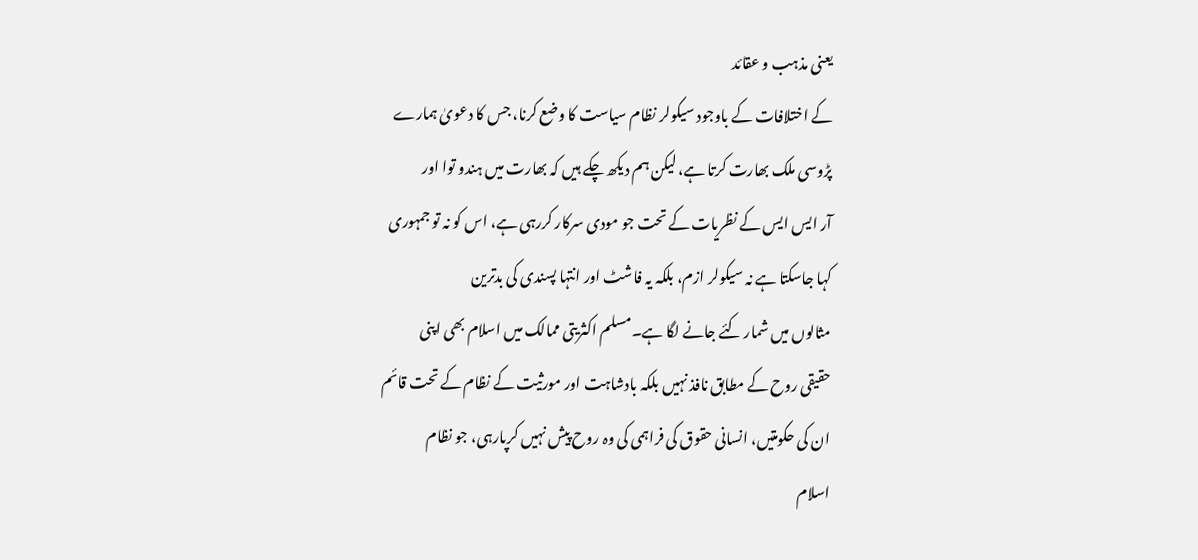یعنی مذہب و عقائد
کے اختلافات کے باوجود سیکولر نظام سیاست کا وضع کرنا، جس کا دعویٰ ہمارے
پڑوسی ملک بھارت کرتا ہے، لیکن ہم دیکھ چکے ہیں کہ بھارت میں ہندو توا اور
آر ایس ایس کے نظریات کے تحت جو مودی سرکار کررہی ہے، اس کو نہ تو جمہوری
کہا جاسکتا ہے نہ سیکولر ازم، بلکہ یہ فاشٹ اور انتہا پسندی کی بدترین
مثالوں میں شمار کئے جانے لگا ہے۔مسلم اکثریتی ممالک میں اسلام بھی اپنی
حقیقی روح کے مطابق نافذ نہیں بلکہ بادشاہت اور مورثیت کے نظام کے تحت قائم
ان کی حکومتیں، انسانی حقوق کی فراہمی کی وہ روح پیش نہیں کرپارہی، جو نظام
اسلام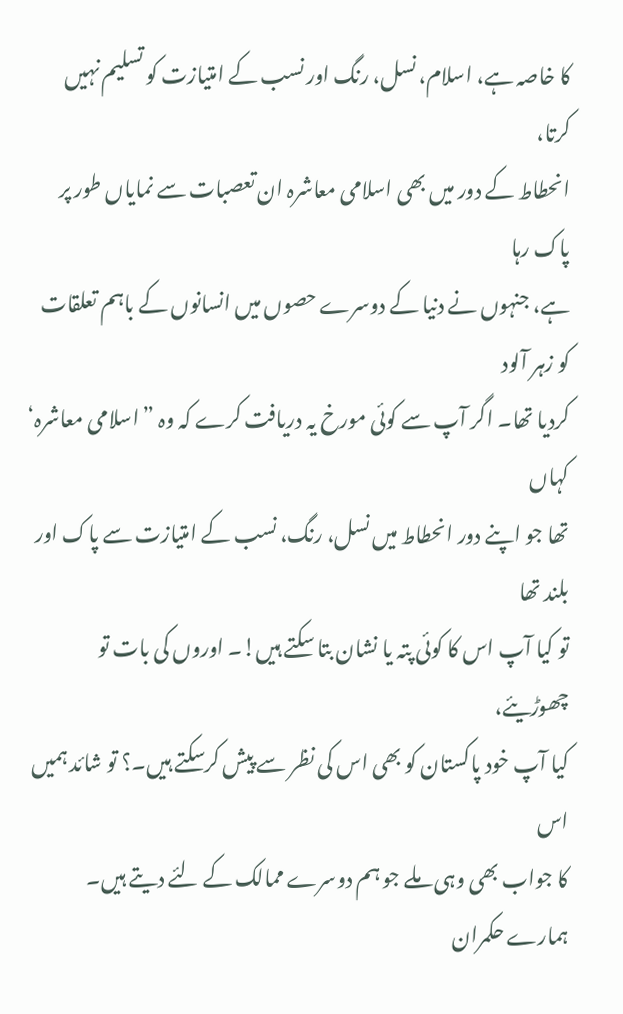کا خاصہ ہے، اسلام، نسل، رنگ اور نسب کے امتیازت کو تسلیم نہیں کرتا،
انحطاط کے دور میں بھی اسلامی معاشرہ ان تعصبات سے نمایاں طور پر پاک رہا
ہے، جنہوں نے دنیا کے دوسرے حصوں میں انسانوں کے باہم تعلقات کو زہر آلود
کردیا تھا۔ اگر آپ سے کوئی مورخ یہ دریافت کرے کہ وہ ”اسلامی معاشرہ‘ کہاں
تھا جو اپنے دور انحطاط میں نسل، رنگ، نسب کے امتیازت سے پاک اور بلند تھا
تو کیا آپ اس کا کوئی پتہ یا نشان بتا سکتے ہیں!۔ اوروں کی بات تو چھوڑیئے،
کیا آپ خود پاکستان کو بھی اس کی نظر سے پیش کرسکتے ہیں۔؟ تو شائد ہمیں اس
کا جواب بھی وہی ملے جو ہم دوسرے ممالک کے لئے دیتے ہیں۔
ہمارے حکمران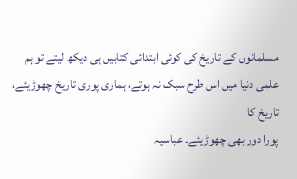مسلمانوں کے تاریخ کی کوئی ابتدائی کتابیں ہی دیکھ لیتے تو ہم
علمی دنیا میں اس طرح سبک نہ ہوتے، ہماری پوری تاریخ چھوڑیئے، تاریخ کا
پورا دور بھی چھوڑیئے۔ عباسیہ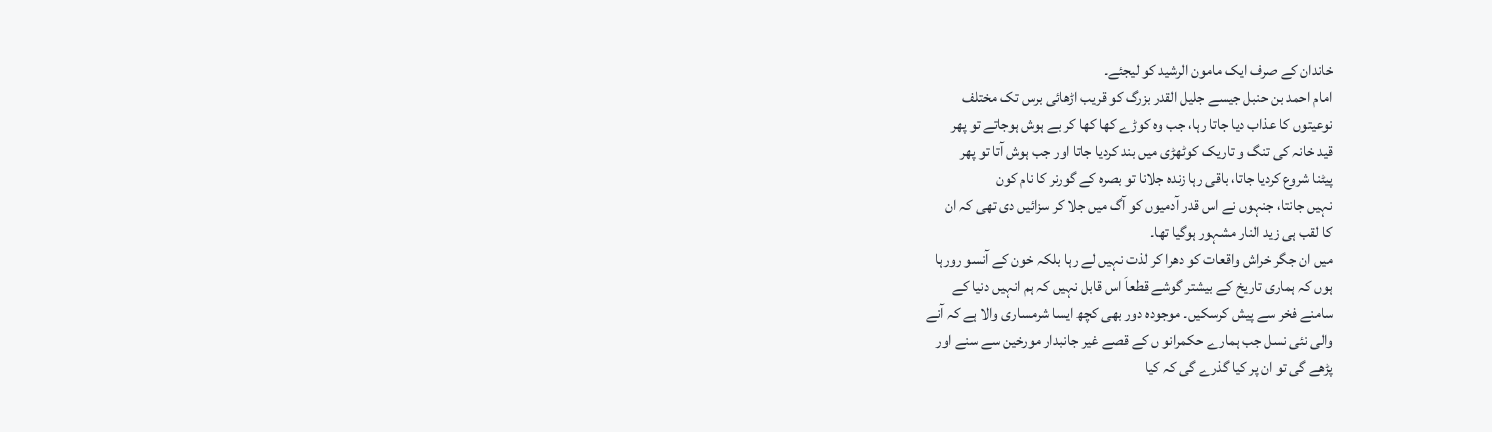خاندان کے صرف ایک مامون الرشید کو لیجئے۔
امام احمد بن حنبل جیسے جلیل القدر بزرگ کو قریب اڑھائی برس تک مختلف
نوعیتوں کا عذاب دیا جاتا رہا، جب وہ کوڑے کھا کھا کر بے ہوش ہوجاتے تو پھر
قید خانہ کی تنگ و تاریک کوٹھڑی میں بند کردیا جاتا اور جب ہوش آتا تو پھر
پیٹنا شروع کردیا جاتا، باقی رہا زندہ جلانا تو بصرہ کے گورنر کا نام کون
نہیں جانتا، جنہوں نے اس قدر آدمیوں کو آگ میں جلا کر سزائیں دی تھی کہ ان
کا لقب ہی زید النار مشہور ہوگیا تھا۔
میں ان جگر خراش واقعات کو دھرا کر لذت نہیں لے رہا بلکہ خون کے آنسو رورہا
ہوں کہ ہماری تاریخ کے بیشتر گوشے قطعاَ اس قابل نہیں کہ ہم انہیں دنیا کے
سامنے فخر سے پیش کرسکیں۔ موجودہ دور بھی کچھ ایسا شرمساری والا ہے کہ آنے
والی نئی نسل جب ہمارے حکمرانو ں کے قصے غیر جانبدار مورخین سے سنے اور
پڑھے گی تو ان پر کیا گذرے گی کہ کیا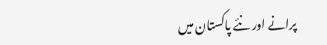پرانے اور نئے پاکستان میں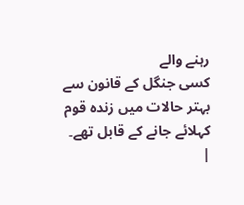رہنے والے
کسی جنگل کے قانون سے بہتر حالات میں زندہ قوم کہلائے جانے کے قابل تھے۔
|